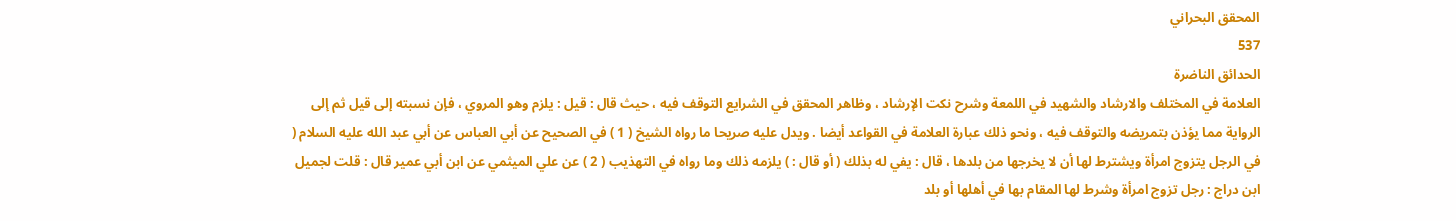المحقق البحراني
537
الحدائق الناضرة
العلامة في المختلف والارشاد والشهيد في اللمعة وشرح نكت الإرشاد ، وظاهر المحقق في الشرايع التوقف فيه ، حيث قال : قيل : يلزم وهو المروي ، فإن نسبته إلى قيل ثم إلى الرواية مما يؤذن بتمريضه والتوقف فيه ، ونحو ذلك عبارة العلامة في القواعد أيضا . ويدل عليه صريحا ما رواه الشيخ ( 1 ) في الصحيح عن أبي العباس عن أبي عبد الله عليه السلام ( في الرجل يتزوج امرأة ويشترط لها أن لا يخرجها من بلدها ، قال : يفي له بذلك ( أو قال : ) يلزمه ذلك وما رواه في التهذيب ( 2 ) عن علي الميثمي عن ابن أبي عمير قال : قلت لجميل ابن دراج : رجل تزوج امرأة وشرط لها المقام بها في أهلها أو بلد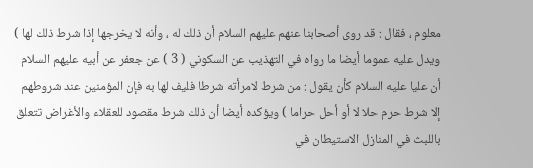معلوم ، فقال : قد روى أصحابنا عنهم عليهم السلام أن ذلك له ، وأنه لا يخرجها إذا شرط ذلك لها ) ويدل عليه عموما أيضا ما رواه في التهذيب عن السكوني ( 3 ) عن جعفر عن أبيه عليهم السلام أن عليا عليه السلام كأن يقول : من شرط لامرأته شرطا فليف لها به فإن المؤمنين عند شروطهم إلا شرط حرم حلا لا أو أحل حراما ) ويؤكده أيضا أن ذلك شرط مقصود للعقلاء والأغراض تتعلق باللبث في المنازل الاستيطان في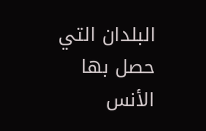البلدان التي حصل بها الأنس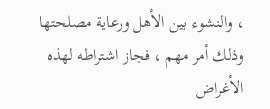، والنشوء بين الأهل ورعاية مصلحتها وذلك أمر مهم ، فجاز اشتراطه لهذه الأغراض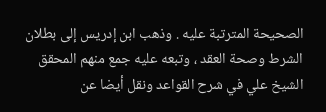الصحيحة المترتبة عليه . وذهب ابن إدريس إلى بطلان الشرط وصحة العقد ، وتبعه عليه جمع منهم المحقق الشيخ علي في شرح القواعد ونقل أيضا عن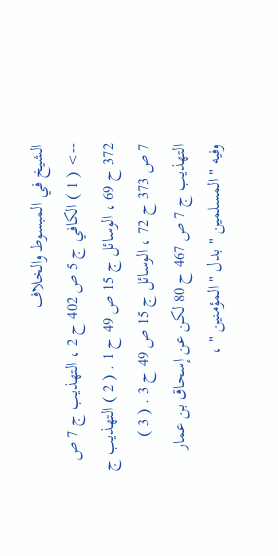الشيخ في المبسوط والخلاف
--> ( 1 ) الكافي ج 5 ص 402 ح 2 ، التهذيب ج 7 ص 372 ح 69 ، الوسائل ج 15 ص 49 ح 1 . ( 2 ) التهذيب ج 7 ص 373 ح 72 ، الوسائل ج 15 ص 49 ح 3 . ( 3 ) التهذيب ج 7 ص 467 ح 80 لكن عن إسحاق بن عمار وفيه " المسلمين " بدل " المؤمنين " ،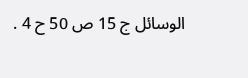الوسائل ج 15 ص 50 ح 4 .